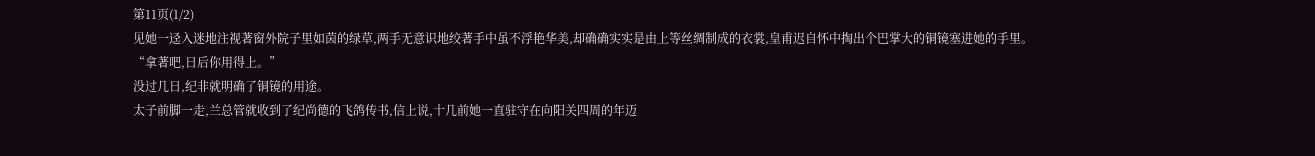第11页(1/2)
见她一迳入迷地注视著窗外院子里如茵的绿草,两手无意识地绞著手中虽不浮艳华美,却确确实实是由上等丝绸制成的衣裳,皇甫迟自怀中掏出个巴掌大的铜镜塞进她的手里。
“拿著吧,日后你用得上。”
没过几日,纪非就明确了铜镜的用途。
太子前脚一走,兰总管就收到了纪尚德的飞鸽传书,信上说,十几前她一直驻守在向阳关四周的年迈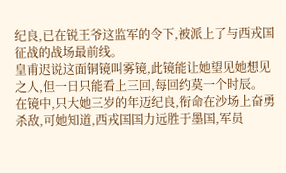纪良,已在锐王爷这监军的令下,被派上了与西戎国征战的战场最前线。
皇甫迟说这面铜镜叫雾镜,此镜能让她望见她想见之人,但一日只能看上三回,每回约莫一个时辰。
在镜中,只大她三岁的年迈纪良,衔命在沙场上奋勇杀敌,可她知道,西戎国国力远胜于墨国,军员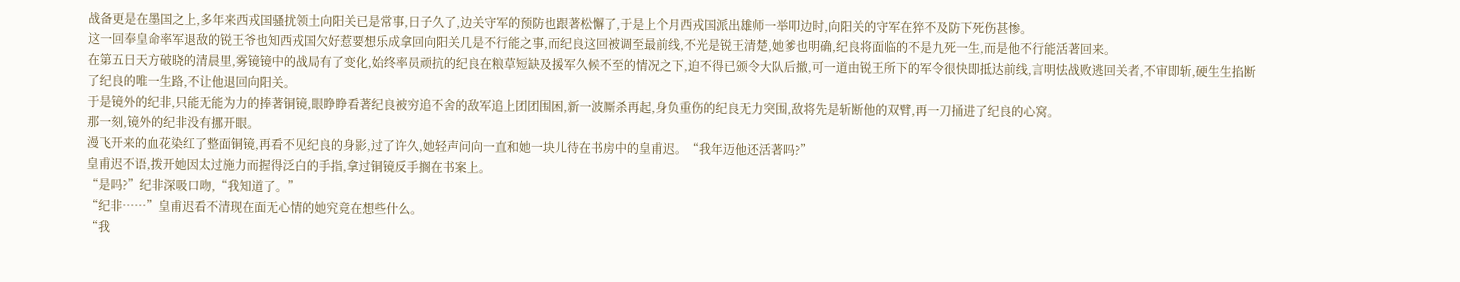战备更是在墨国之上,多年来西戎国骚扰领土向阳关已是常事,日子久了,边关守军的预防也跟著松懈了,于是上个月西戎国派出雄师一举叩边时,向阳关的守军在猝不及防下死伤甚惨。
这一回奉皇命率军退敌的锐王爷也知西戎国欠好惹要想乐成拿回向阳关几是不行能之事,而纪良这回被调至最前线,不光是锐王清楚,她爹也明确,纪良将面临的不是九死一生,而是他不行能活著回来。
在第五日天方破晓的清晨里,雾镜镜中的战局有了变化,始终率员顽抗的纪良在粮草短缺及援军久候不至的情况之下,迫不得已颁令大队后撤,可一道由锐王所下的军令很快即抵达前线,言明怯战败逃回关者,不审即斩,硬生生掐断了纪良的唯一生路,不让他退回向阳关。
于是镜外的纪非,只能无能为力的捧著铜镜,眼睁睁看著纪良被穷追不舍的敌军追上团团围困,新一波厮杀再起,身负重伤的纪良无力突围,敌将先是斩断他的双臂,再一刀捅进了纪良的心窝。
那一刻,镜外的纪非没有挪开眼。
漫飞开来的血花染红了整面铜镜,再看不见纪良的身影,过了许久,她轻声问向一直和她一块儿待在书房中的皇甫迟。“我年迈他还活著吗?”
皇甫迟不语,拨开她因太过施力而握得泛白的手指,拿过铜镜反手搁在书案上。
“是吗?”纪非深吸口吻,“我知道了。”
“纪非……”皇甫迟看不清现在面无心情的她究竟在想些什么。
“我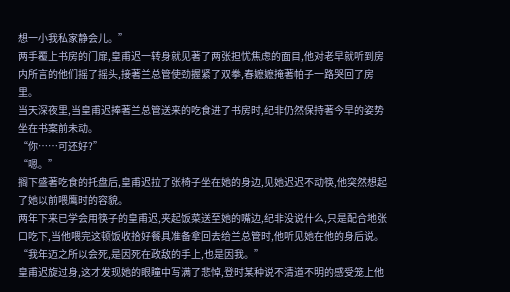想一小我私家静会儿。”
两手覆上书房的门扉,皇甫迟一转身就见著了两张担忧焦虑的面目,他对老早就听到房内所言的他们摇了摇头,接著兰总管使劲握紧了双拳,春嬷嬷掩著帕子一路哭回了房里。
当天深夜里,当皇甫迟捧著兰总管送来的吃食进了书房时,纪非仍然保持著今早的姿势坐在书案前未动。
“你……可还好?”
“嗯。”
搁下盛著吃食的托盘后,皇甫迟拉了张椅子坐在她的身边,见她迟迟不动筷,他突然想起了她以前喂鹰时的容貌。
两年下来已学会用筷子的皇甫迟,夹起饭菜送至她的嘴边,纪非没说什么,只是配合地张口吃下,当他喂完这顿饭收拾好餐具准备拿回去给兰总管时,他听见她在他的身后说。
“我年迈之所以会死,是因死在政敌的手上,也是因我。”
皇甫迟旋过身,这才发现她的眼瞳中写满了悲悼,登时某种说不清道不明的感受笼上他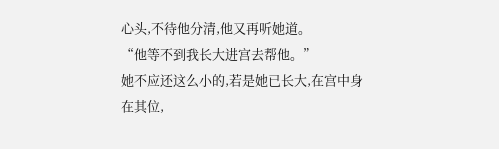心头,不待他分清,他又再听她道。
“他等不到我长大进宫去帮他。”
她不应还这么小的,若是她已长大,在宫中身在其位,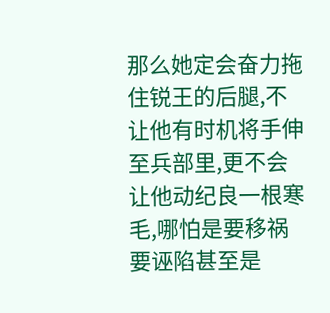那么她定会奋力拖住锐王的后腿,不让他有时机将手伸至兵部里,更不会让他动纪良一根寒毛,哪怕是要移祸要诬陷甚至是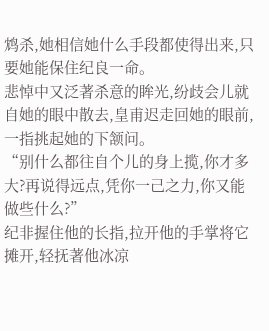鸩杀,她相信她什么手段都使得出来,只要她能保住纪良一命。
悲悼中又泛著杀意的眸光,纷歧会儿就自她的眼中散去,皇甫迟走回她的眼前,一指挑起她的下颔问。
“别什么都往自个儿的身上揽,你才多大?再说得远点,凭你一己之力,你又能做些什么?”
纪非握住他的长指,拉开他的手掌将它摊开,轻抚著他冰凉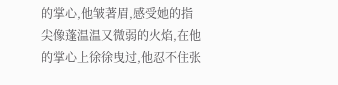的掌心,他皱著眉,感受她的指尖像蓬温温又微弱的火焰,在他的掌心上徐徐曳过,他忍不住张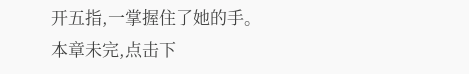开五指,一掌握住了她的手。
本章未完,点击下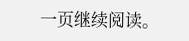一页继续阅读。